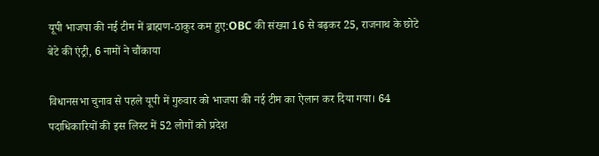यूपी भाजपा की नई टीम में ब्राह्मण-ठाकुर कम हुए:OBC की संख्या 16 से बढ़कर 25, राजनाथ के छोटे बेटे की एंट्री, 6 नामों ने चौंकाया

विधानसभा चुनाव से पहले यूपी में गुरुवार को भाजपा की नई टीम का ऐलान कर दिया गया। 64 पदाधिकारियों की इस लिस्ट में 52 लोगों को प्रदेश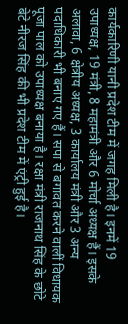कार्यकारिणी यानी प्रदेश टीम में जगह मिली है। इनमें 19 उपाध्यक्ष, 19 मंत्री, 8 महामंत्री और 6 मोर्चा अध्यक्ष हैं। इसके अलावा, 6 क्षेत्रीय अध्यक्ष, 3 कार्यालय मंत्री और 3 अन्य पदाधिकारी भी बनाए गए हैं। सपा से बगावत करने वालीं विधायक पूजा पाल को उपाध्यक्ष बनाया है। रक्षा मंत्री राजनाथ सिंह के छोटे बेटे नीरज सिंह की भी प्रदेश टीम में एंट्री हुई है।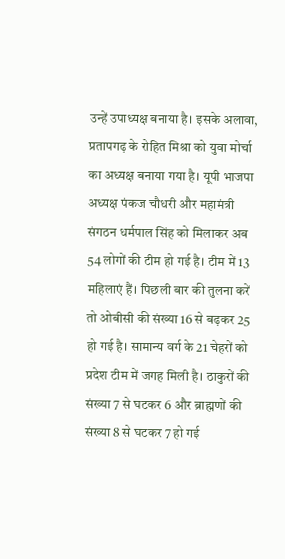उन्हें उपाध्यक्ष बनाया है। इसके अलावा, प्रतापगढ़ के रोहित मिश्रा को युवा मोर्चा का अध्यक्ष बनाया गया है। यूपी भाजपा अध्यक्ष पंकज चौधरी और महामंत्री संगठन धर्मपाल सिंह को मिलाकर अब 54 लोगों की टीम हो गई है। टीम में 13 महिलाएं हैं। पिछली बार की तुलना करें तो ओबीसी की संख्या 16 से बढ़कर 25 हो गई है। सामान्य वर्ग के 21 चेहरों को प्रदेश टीम में जगह मिली है। ठाकुरों की संख्या 7 से घटकर 6 और ब्राह्मणों की संख्या 8 से घटकर 7 हो गई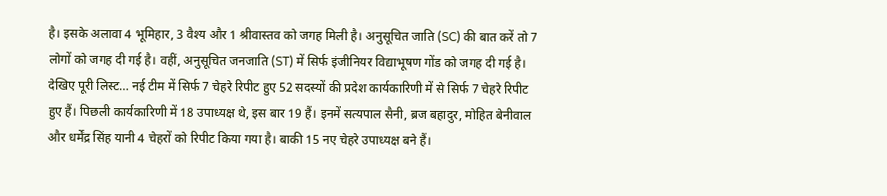है। इसके अलावा 4 भूमिहार, 3 वैश्य और 1 श्रीवास्तव को जगह मिली है। अनुसूचित जाति (SC) की बात करें तो 7 लोगों को जगह दी गई है। वहीं, अनुसूचित जनजाति (ST) में सिर्फ इंजीनियर विद्याभूषण गोंड को जगह दी गई है। देखिए पूरी लिस्ट… नई टीम में सिर्फ 7 चेहरे रिपीट हुए 52 सदस्यों की प्रदेश कार्यकारिणी में से सिर्फ 7 चेहरे रिपीट हुए हैं। पिछली कार्यकारिणी में 18 उपाध्यक्ष थे, इस बार 19 हैं। इनमें सत्यपाल सैनी, ब्रज बहादुर, मोहित बेनीवाल और धर्मेंद्र सिंह यानी 4 चेहरों को रिपीट किया गया है। बाकी 15 नए चेहरे उपाध्यक्ष बने हैं।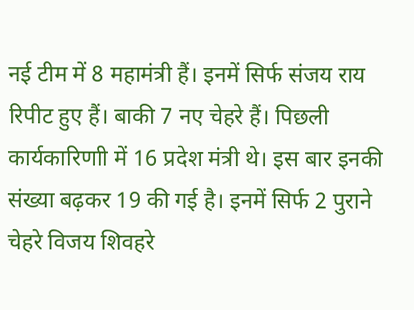नई टीम में 8 महामंत्री हैं। इनमें सिर्फ संजय राय रिपीट हुए हैं। बाकी 7 नए चेहरे हैं। पिछली कार्यकारिणाी में 16 प्रदेश मंत्री थे। इस बार इनकी संख्या बढ़कर 19 की गई है। इनमें सिर्फ 2 पुराने चेहरे विजय शिवहरे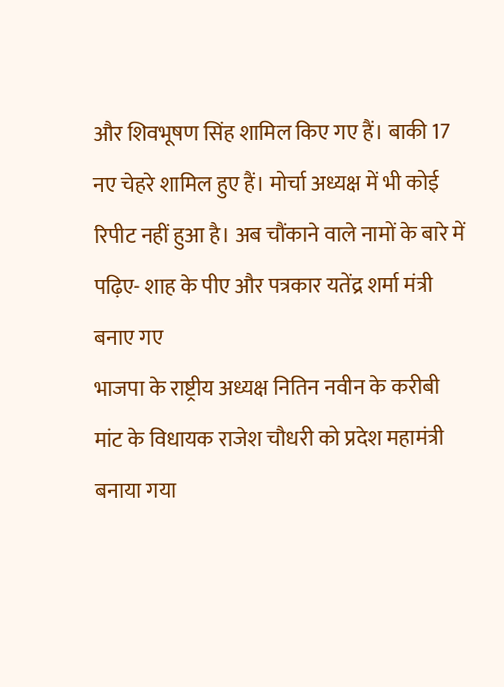और शिवभूषण सिंह शामिल किए गए हैं। बाकी 17 नए चेहरे शामिल हुए हैं। मोर्चा अध्यक्ष में भी कोई रिपीट नहीं हुआ है। अब चौंकाने वाले नामों के बारे में पढ़िए- शाह के पीए और पत्रकार यतेंद्र शर्मा मंत्री बनाए गए
भाजपा के राष्ट्रीय अध्यक्ष नितिन नवीन के करीबी मांट के विधायक राजेश चौधरी को प्रदेश महामंत्री बनाया गया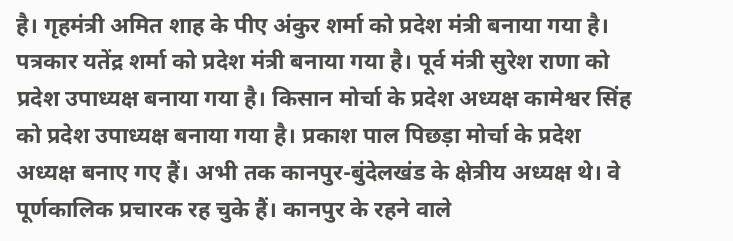है। गृहमंत्री अमित शाह के पीए अंकुर शर्मा को प्रदेश मंत्री बनाया गया है। पत्रकार यतेंद्र शर्मा को प्रदेश मंत्री बनाया गया है। पूर्व मंत्री सुरेश राणा को प्रदेश उपाध्यक्ष बनाया गया है। किसान मोर्चा के प्रदेश अध्यक्ष कामेश्वर सिंह को प्रदेश उपाध्यक्ष बनाया गया है। प्रकाश पाल पिछड़ा मोर्चा के प्रदेश अध्यक्ष बनाए गए हैं। अभी तक कानपुर-बुंदेलखंड के क्षेत्रीय अध्यक्ष थे। वे पूर्णकालिक प्रचारक रह चुके हैं। कानपुर के रहने वाले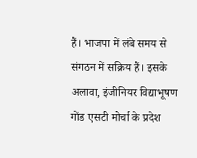हैं। भाजपा में लंबे समय से संगठन में सक्रिय हैं। इसके अलावा, इंजीनियर विद्याभूषण गोंड एसटी मोर्चा के प्रदेश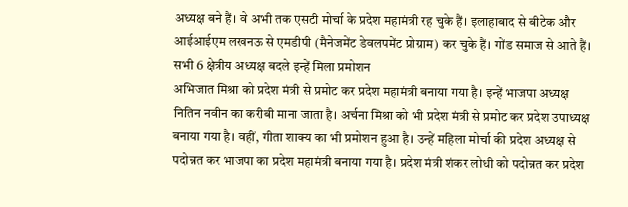अध्यक्ष बने हैं। वे अभी तक एसटी मोर्चा के प्रदेश महामंत्री रह चुके हैं। इलाहाबाद से बीटेक और आईआईएम लखनऊ से एमडीपी (मैनेजमेंट डेवलपमेंट प्रोग्राम) कर चुके हैं। गोंड समाज से आते हैं। सभी 6 क्षेत्रीय अध्यक्ष बदले इन्हें मिला प्रमोशन
अभिजात मिश्रा को प्रदेश मंत्री से प्रमोट कर प्रदेश महामंत्री बनाया गया है। इन्हें भाजपा अध्यक्ष नितिन नवीन का करीबी माना जाता है। अर्चना मिश्रा को भी प्रदेश मंत्री से प्रमोट कर प्रदेश उपाध्यक्ष बनाया गया है। वहीं, गीता शाक्य का भी प्रमोशन हुआ है। उन्हें महिला मोर्चा की प्रदेश अध्यक्ष से पदोन्नत कर भाजपा का प्रदेश महामंत्री बनाया गया है। प्रदेश मंत्री शंकर लोधी को पदोन्नत कर प्रदेश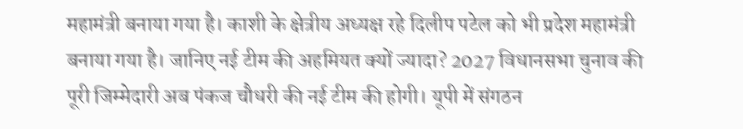महामंत्री बनाया गया है। काशी के क्षेत्रीय अध्यक्ष रहे दिलीप पटेल को भी प्रदेश महामंत्री बनाया गया है। जानिए नई टीम की अहमियत क्यों ज्यादा? 2027 विधानसभा चुनाव की पूरी जिम्मेदारी अब पंकज चौधरी की नई टीम की होगी। यूपी में संगठन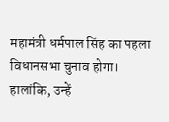महामंत्री धर्मपाल सिंह का पहला विधानसभा चुनाव होगा। हालांकि, उन्हें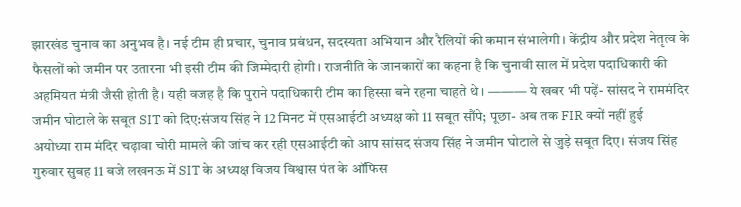झारखंड चुनाव का अनुभव है। नई टीम ही प्रचार, चुनाव प्रबंधन, सदस्यता अभियान और रैलियों की कमान संभालेगी। केंद्रीय और प्रदेश नेतृत्व के फैसलों को जमीन पर उतारना भी इसी टीम की जिम्मेदारी होगी। राजनीति के जानकारों का कहना है कि चुनावी साल में प्रदेश पदाधिकारी की अहमियत मंत्री जैसी होती है। यही वजह है कि पुराने पदाधिकारी टीम का हिस्सा बने रहना चाहते थे। ——— ये खबर भी पढ़ें- सांसद ने राममंदिर जमीन घोटाले के सबूत SIT को दिए:संजय सिंह ने 12 मिनट में एसआईटी अध्यक्ष को 11 सबूत सौंपे; पूछा- अब तक FIR क्यों नहीं हुई
अयोध्या राम मंदिर चढ़ावा चोरी मामले की जांच कर रही एसआईटी को आप सांसद संजय सिंह ने जमीन घोटाले से जुड़े सबूत दिए। संजय सिंह गुरुवार सुबह 11 बजे लखनऊ में SIT के अध्यक्ष विजय विश्वास पंत के ऑफिस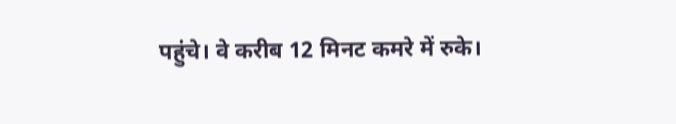पहुंचे। वे करीब 12 मिनट कमरे में रुके।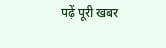पढ़ें पूरी खबर